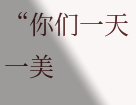“你们一天一美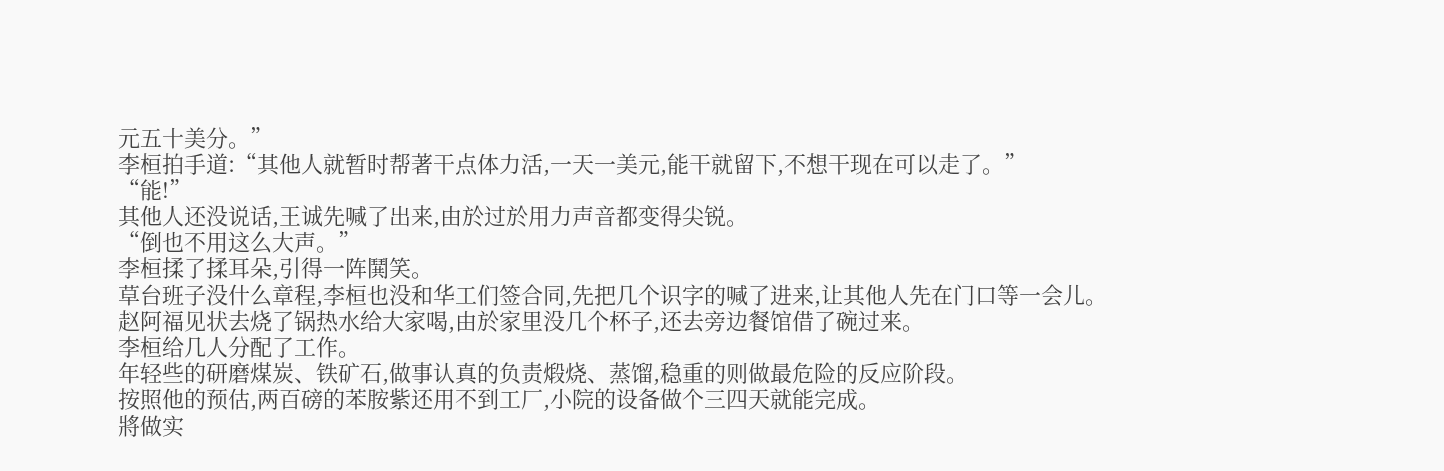元五十美分。”
李桓拍手道:“其他人就暂时帮著干点体力活,一天一美元,能干就留下,不想干现在可以走了。”
“能!”
其他人还没说话,王诚先喊了出来,由於过於用力声音都变得尖锐。
“倒也不用这么大声。”
李桓揉了揉耳朵,引得一阵鬨笑。
草台班子没什么章程,李桓也没和华工们签合同,先把几个识字的喊了进来,让其他人先在门口等一会儿。
赵阿福见状去烧了锅热水给大家喝,由於家里没几个杯子,还去旁边餐馆借了碗过来。
李桓给几人分配了工作。
年轻些的研磨煤炭、铁矿石,做事认真的负责煅烧、蒸馏,稳重的则做最危险的反应阶段。
按照他的预估,两百磅的苯胺紫还用不到工厂,小院的设备做个三四天就能完成。
將做实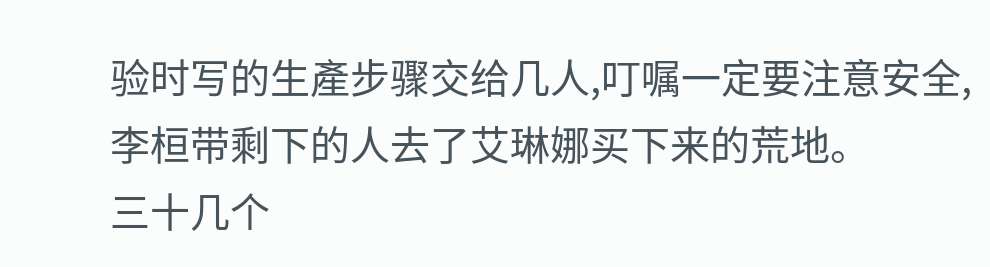验时写的生產步骤交给几人,叮嘱一定要注意安全,李桓带剩下的人去了艾琳娜买下来的荒地。
三十几个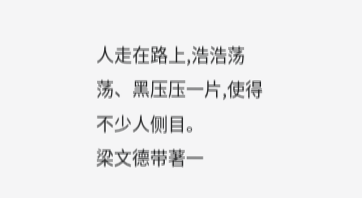人走在路上,浩浩荡荡、黑压压一片,使得不少人侧目。
梁文德带著一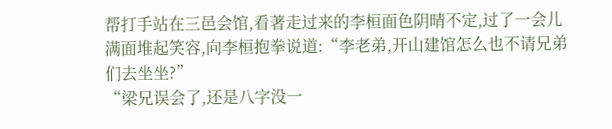帮打手站在三邑会馆,看著走过来的李桓面色阴晴不定,过了一会儿满面堆起笑容,向李桓抱拳说道:“李老弟,开山建馆怎么也不请兄弟们去坐坐?”
“梁兄误会了,还是八字没一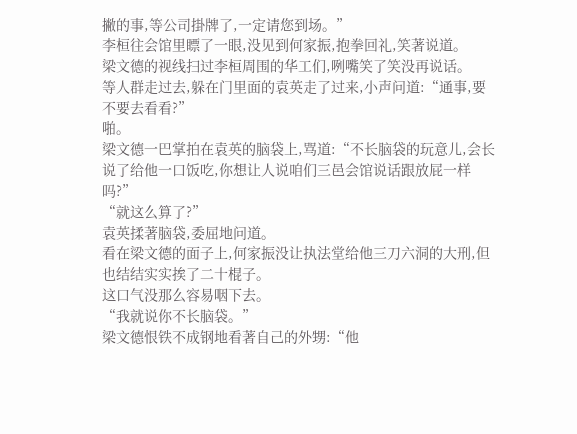撇的事,等公司掛牌了,一定请您到场。”
李桓往会馆里瞟了一眼,没见到何家振,抱拳回礼,笑著说道。
梁文德的视线扫过李桓周围的华工们,咧嘴笑了笑没再说话。
等人群走过去,躲在门里面的袁英走了过来,小声问道:“通事,要不要去看看?”
啪。
梁文德一巴掌拍在袁英的脑袋上,骂道:“不长脑袋的玩意儿,会长说了给他一口饭吃,你想让人说咱们三邑会馆说话跟放屁一样吗?”
“就这么算了?”
袁英揉著脑袋,委屈地问道。
看在梁文德的面子上,何家振没让执法堂给他三刀六洞的大刑,但也结结实实挨了二十棍子。
这口气没那么容易咽下去。
“我就说你不长脑袋。”
梁文德恨铁不成钢地看著自己的外甥:“他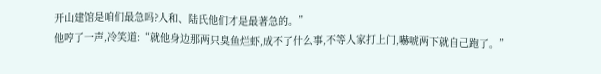开山建馆是咱们最急吗?人和、陆氏他们才是最著急的。”
他哼了一声,冷笑道:“就他身边那两只臭鱼烂虾,成不了什么事,不等人家打上门,嚇唬两下就自己跑了。”